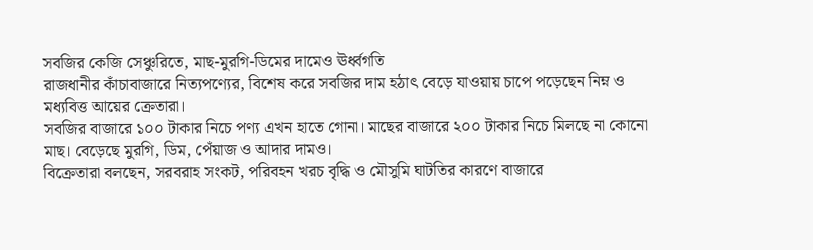সবজির কেজি সেঞ্চুরিতে, মাছ-মুরগি-ডিমের দামেও ঊর্ধ্বগতি
রাজধানীর কাঁচাবাজারে নিত্যপণ্যের, বিশেষ করে সবজির দাম হঠাৎ বেড়ে যাওয়ায় চাপে পড়েছেন নিম্ন ও মধ্যবিত্ত আয়ের ক্রেতারা।
সবজির বাজারে ১০০ টাকার নিচে পণ্য এখন হাতে গোনা। মাছের বাজারে ২০০ টাকার নিচে মিলছে না কোনো মাছ। বেড়েছে মুরগি, ডিম, পেঁয়াজ ও আদার দামও।
বিক্রেতারা বলছেন, সরবরাহ সংকট, পরিবহন খরচ বৃদ্ধি ও মৌসুমি ঘাটতির কারণে বাজারে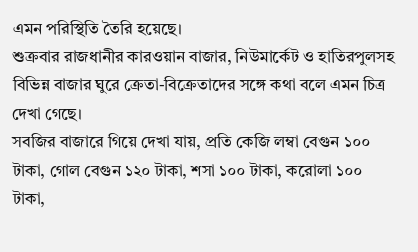এমন পরিস্থিতি তৈরি হয়েছে।
শুক্রবার রাজধানীর কারওয়ান বাজার, নিউমার্কেট ও হাতিরপুলসহ বিভিন্ন বাজার ঘুরে ক্রেতা-বিক্রেতাদের সঙ্গে কথা বলে এমন চিত্র দেখা গেছে।
সবজির বাজারে গিয়ে দেখা যায়, প্রতি কেজি লম্বা বেগুন ১০০ টাকা, গোল বেগুন ১২০ টাকা, শসা ১০০ টাকা, করোলা ১০০ টাকা,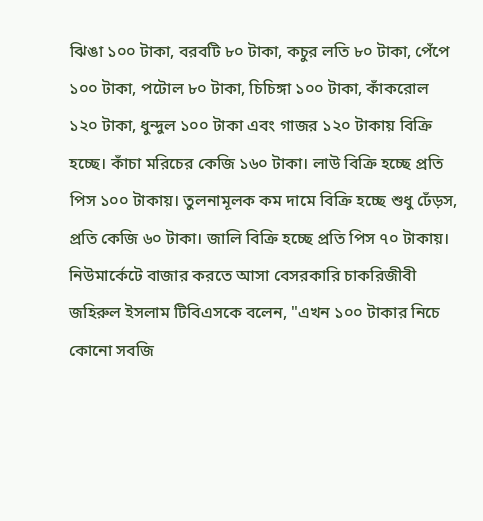ঝিঙা ১০০ টাকা, বরবটি ৮০ টাকা, কচুর লতি ৮০ টাকা, পেঁপে ১০০ টাকা, পটোল ৮০ টাকা, চিচিঙ্গা ১০০ টাকা, কাঁকরোল ১২০ টাকা, ধুন্দুল ১০০ টাকা এবং গাজর ১২০ টাকায় বিক্রি হচ্ছে। কাঁচা মরিচের কেজি ১৬০ টাকা। লাউ বিক্রি হচ্ছে প্রতি পিস ১০০ টাকায়। তুলনামূলক কম দামে বিক্রি হচ্ছে শুধু ঢেঁড়স, প্রতি কেজি ৬০ টাকা। জালি বিক্রি হচ্ছে প্রতি পিস ৭০ টাকায়।
নিউমার্কেটে বাজার করতে আসা বেসরকারি চাকরিজীবী জহিরুল ইসলাম টিবিএসকে বলেন, "এখন ১০০ টাকার নিচে কোনো সবজি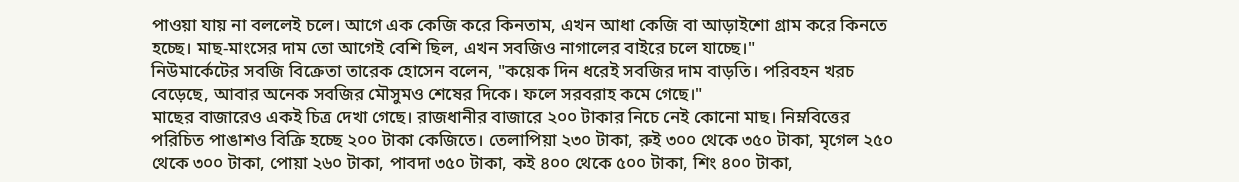পাওয়া যায় না বললেই চলে। আগে এক কেজি করে কিনতাম, এখন আধা কেজি বা আড়াইশো গ্রাম করে কিনতে হচ্ছে। মাছ-মাংসের দাম তো আগেই বেশি ছিল, এখন সবজিও নাগালের বাইরে চলে যাচ্ছে।"
নিউমার্কেটের সবজি বিক্রেতা তারেক হোসেন বলেন, "কয়েক দিন ধরেই সবজির দাম বাড়তি। পরিবহন খরচ বেড়েছে, আবার অনেক সবজির মৌসুমও শেষের দিকে। ফলে সরবরাহ কমে গেছে।"
মাছের বাজারেও একই চিত্র দেখা গেছে। রাজধানীর বাজারে ২০০ টাকার নিচে নেই কোনো মাছ। নিম্নবিত্তের পরিচিত পাঙাশও বিক্রি হচ্ছে ২০০ টাকা কেজিতে। তেলাপিয়া ২৩০ টাকা, রুই ৩০০ থেকে ৩৫০ টাকা, মৃগেল ২৫০ থেকে ৩০০ টাকা, পোয়া ২৬০ টাকা, পাবদা ৩৫০ টাকা, কই ৪০০ থেকে ৫০০ টাকা, শিং ৪০০ টাকা,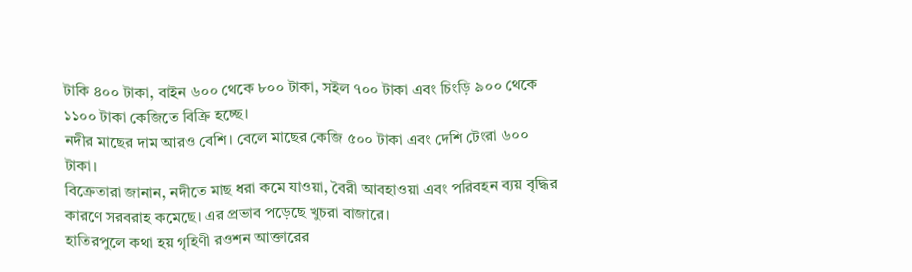টাকি ৪০০ টাকা, বাইন ৬০০ থেকে ৮০০ টাকা, সইল ৭০০ টাকা এবং চিংড়ি ৯০০ থেকে ১১০০ টাকা কেজিতে বিক্রি হচ্ছে।
নদীর মাছের দাম আরও বেশি। বেলে মাছের কেজি ৫০০ টাকা এবং দেশি টেংরা ৬০০ টাকা।
বিক্রেতারা জানান, নদীতে মাছ ধরা কমে যাওয়া, বৈরী আবহাওয়া এবং পরিবহন ব্যয় বৃদ্ধির কারণে সরবরাহ কমেছে। এর প্রভাব পড়েছে খুচরা বাজারে।
হাতিরপুলে কথা হয় গৃহিণী রওশন আক্তারের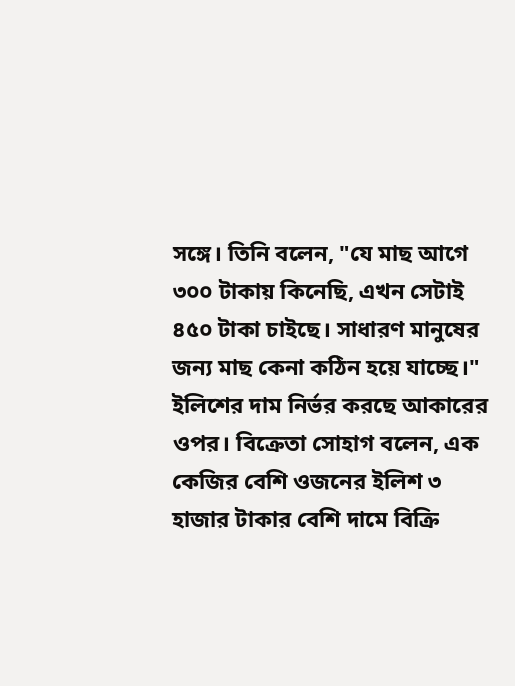সঙ্গে। তিনি বলেন, "যে মাছ আগে ৩০০ টাকায় কিনেছি, এখন সেটাই ৪৫০ টাকা চাইছে। সাধারণ মানুষের জন্য মাছ কেনা কঠিন হয়ে যাচ্ছে।"
ইলিশের দাম নির্ভর করছে আকারের ওপর। বিক্রেতা সোহাগ বলেন, এক কেজির বেশি ওজনের ইলিশ ৩ হাজার টাকার বেশি দামে বিক্রি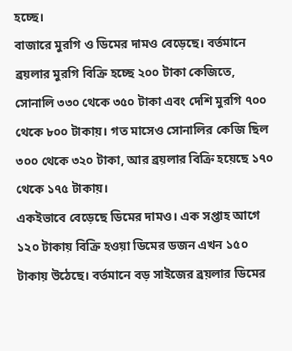হচ্ছে।
বাজারে মুরগি ও ডিমের দামও বেড়েছে। বর্তমানে ব্রয়লার মুরগি বিক্রি হচ্ছে ২০০ টাকা কেজিতে, সোনালি ৩৩০ থেকে ৩৫০ টাকা এবং দেশি মুরগি ৭০০ থেকে ৮০০ টাকায়। গত মাসেও সোনালির কেজি ছিল ৩০০ থেকে ৩২০ টাকা, আর ব্রয়লার বিক্রি হয়েছে ১৭০ থেকে ১৭৫ টাকায়।
একইভাবে বেড়েছে ডিমের দামও। এক সপ্তাহ আগে ১২০ টাকায় বিক্রি হওয়া ডিমের ডজন এখন ১৫০ টাকায় উঠেছে। বর্তমানে বড় সাইজের ব্রয়লার ডিমের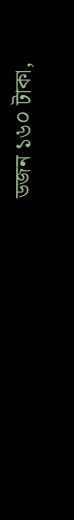ডজন ১৬০ টাকা,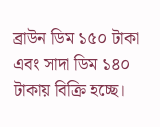ব্রাউন ডিম ১৫০ টাকা এবং সাদা ডিম ১৪০ টাকায় বিক্রি হচ্ছে।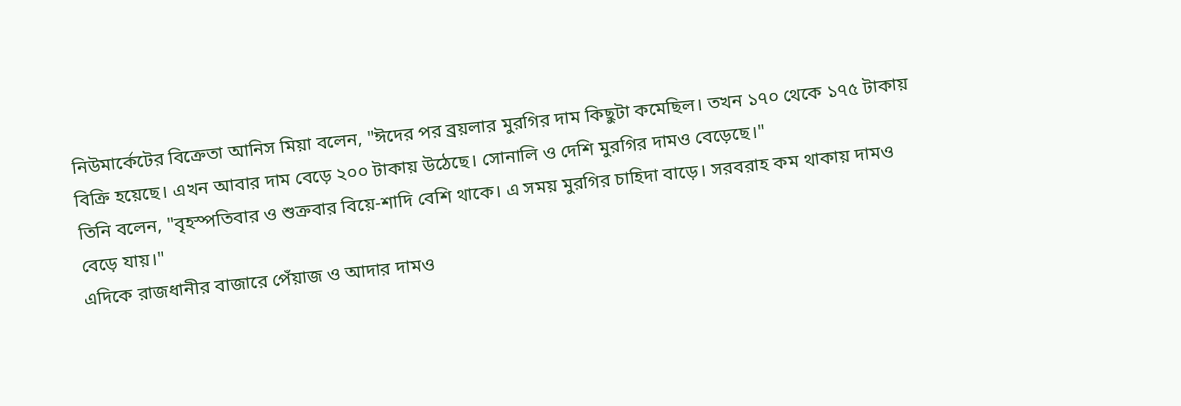নিউমার্কেটের বিক্রেতা আনিস মিয়া বলেন, "ঈদের পর ব্রয়লার মুরগির দাম কিছুটা কমেছিল। তখন ১৭০ থেকে ১৭৫ টাকায় বিক্রি হয়েছে। এখন আবার দাম বেড়ে ২০০ টাকায় উঠেছে। সোনালি ও দেশি মুরগির দামও বেড়েছে।"
তিনি বলেন, "বৃহস্পতিবার ও শুক্রবার বিয়ে-শাদি বেশি থাকে। এ সময় মুরগির চাহিদা বাড়ে। সরবরাহ কম থাকায় দামও বেড়ে যায়।"
এদিকে রাজধানীর বাজারে পেঁয়াজ ও আদার দামও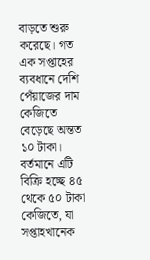বাড়তে শুরু করেছে। গত এক সপ্তাহের ব্যবধানে দেশি পেঁয়াজের দাম কেজিতে বেড়েছে অন্তত ১০ টাকা। বর্তমানে এটি বিক্রি হচ্ছে ৪৫ থেকে ৫০ টাকা কেজিতে, যা সপ্তাহখানেক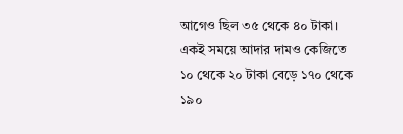আগেও ছিল ৩৫ থেকে ৪০ টাকা। একই সময়ে আদার দামও কেজিতে ১০ থেকে ২০ টাকা বেড়ে ১৭০ থেকে ১৯০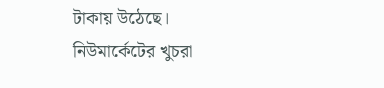টাকায় উঠেছে।
নিউমার্কেটের খুচরা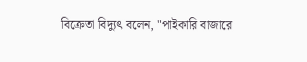বিক্রেতা বিদ্যুৎ বলেন, "পাইকারি বাজারে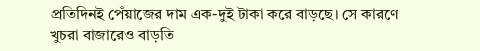প্রতিদিনই পেঁয়াজের দাম এক-দুই টাকা করে বাড়ছে। সে কারণে খুচরা বাজারেও বাড়তি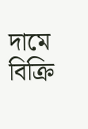দামে বিক্রি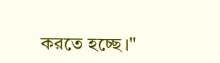করতে হচ্ছে।"